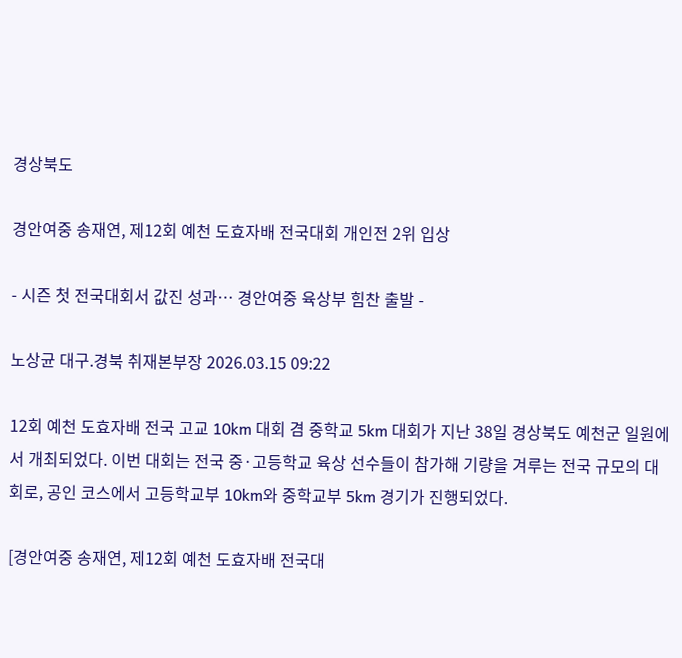경상북도

경안여중 송재연, 제12회 예천 도효자배 전국대회 개인전 2위 입상

- 시즌 첫 전국대회서 값진 성과… 경안여중 육상부 힘찬 출발 -

노상균 대구.경북 취재본부장 2026.03.15 09:22

12회 예천 도효자배 전국 고교 10km 대회 겸 중학교 5km 대회가 지난 38일 경상북도 예천군 일원에서 개최되었다. 이번 대회는 전국 중·고등학교 육상 선수들이 참가해 기량을 겨루는 전국 규모의 대회로, 공인 코스에서 고등학교부 10km와 중학교부 5km 경기가 진행되었다.

[경안여중 송재연, 제12회 예천 도효자배 전국대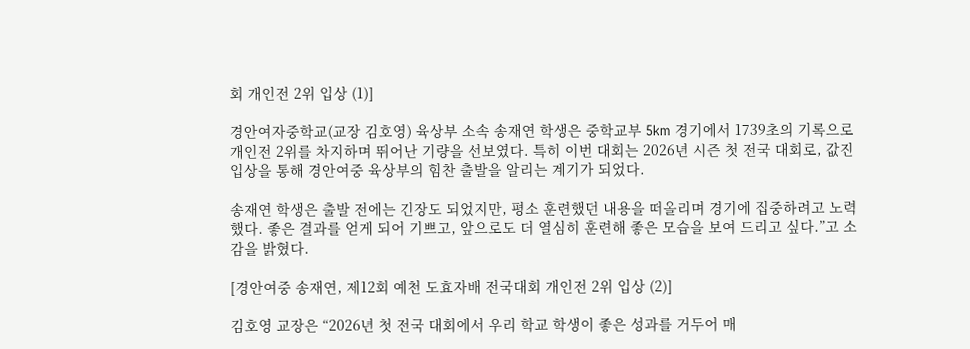회 개인전 2위 입상 (1)]

경안여자중학교(교장 김호영) 육상부 소속 송재연 학생은 중학교부 5km 경기에서 1739초의 기록으로 개인전 2위를 차지하며 뛰어난 기량을 선보였다. 특히 이번 대회는 2026년 시즌 첫 전국 대회로, 값진 입상을 통해 경안여중 육상부의 힘찬 출발을 알리는 계기가 되었다.

송재연 학생은 출발 전에는 긴장도 되었지만, 평소 훈련했던 내용을 떠올리며 경기에 집중하려고 노력했다. 좋은 결과를 얻게 되어 기쁘고, 앞으로도 더 열심히 훈련해 좋은 모습을 보여 드리고 싶다.”고 소감을 밝혔다.

[경안여중 송재연, 제12회 예천 도효자배 전국대회 개인전 2위 입상 (2)]

김호영 교장은 “2026년 첫 전국 대회에서 우리 학교 학생이 좋은 성과를 거두어 매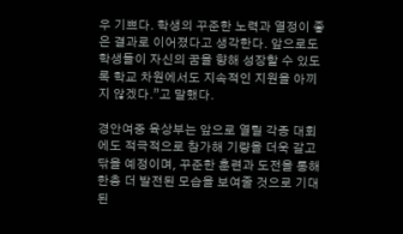우 기쁘다. 학생의 꾸준한 노력과 열정이 좋은 결과로 이어졌다고 생각한다. 앞으로도 학생들이 자신의 꿈을 향해 성장할 수 있도록 학교 차원에서도 지속적인 지원을 아끼지 않겠다.”고 말했다.

경안여중 육상부는 앞으로 열릴 각종 대회에도 적극적으로 참가해 기량을 더욱 갈고닦을 예정이며, 꾸준한 훈련과 도전을 통해 한층 더 발전된 모습을 보여줄 것으로 기대된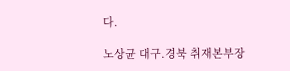다.

노상균 대구.경북 취재본부장